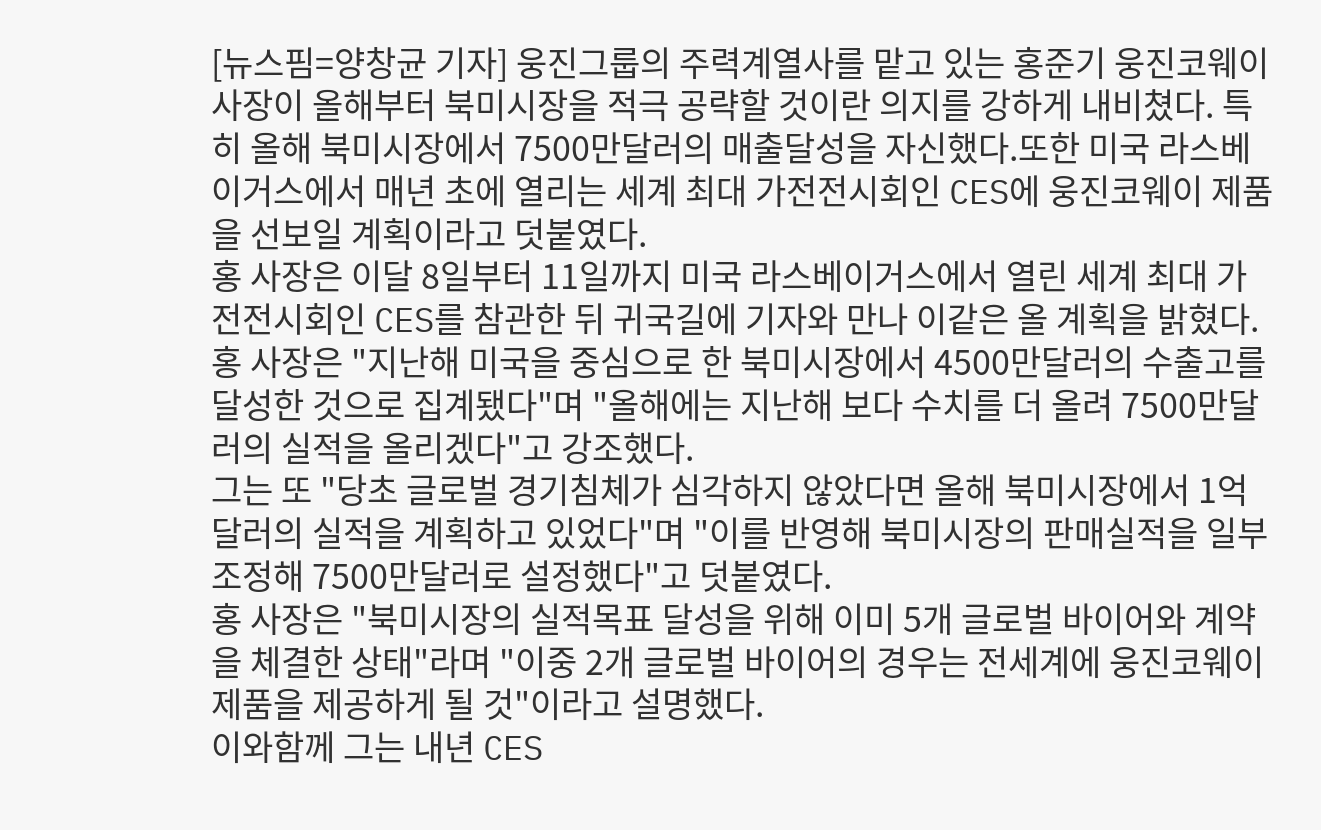[뉴스핌=양창균 기자] 웅진그룹의 주력계열사를 맡고 있는 홍준기 웅진코웨이 사장이 올해부터 북미시장을 적극 공략할 것이란 의지를 강하게 내비쳤다. 특히 올해 북미시장에서 7500만달러의 매출달성을 자신했다.또한 미국 라스베이거스에서 매년 초에 열리는 세계 최대 가전전시회인 CES에 웅진코웨이 제품을 선보일 계획이라고 덧붙였다.
홍 사장은 이달 8일부터 11일까지 미국 라스베이거스에서 열린 세계 최대 가전전시회인 CES를 참관한 뒤 귀국길에 기자와 만나 이같은 올 계획을 밝혔다.
홍 사장은 "지난해 미국을 중심으로 한 북미시장에서 4500만달러의 수출고를 달성한 것으로 집계됐다"며 "올해에는 지난해 보다 수치를 더 올려 7500만달러의 실적을 올리겠다"고 강조했다.
그는 또 "당초 글로벌 경기침체가 심각하지 않았다면 올해 북미시장에서 1억달러의 실적을 계획하고 있었다"며 "이를 반영해 북미시장의 판매실적을 일부 조정해 7500만달러로 설정했다"고 덧붙였다.
홍 사장은 "북미시장의 실적목표 달성을 위해 이미 5개 글로벌 바이어와 계약을 체결한 상태"라며 "이중 2개 글로벌 바이어의 경우는 전세계에 웅진코웨이 제품을 제공하게 될 것"이라고 설명했다.
이와함께 그는 내년 CES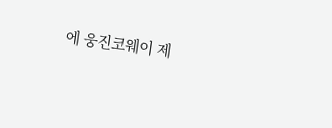에 웅진코웨이 제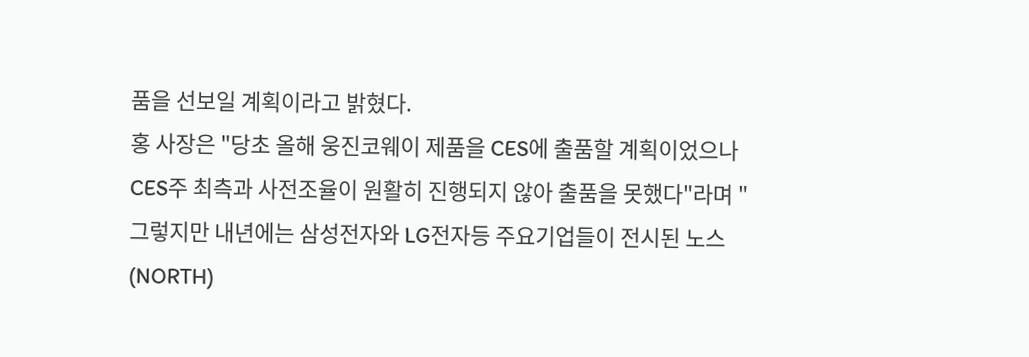품을 선보일 계획이라고 밝혔다.
홍 사장은 "당초 올해 웅진코웨이 제품을 CES에 출품할 계획이었으나 CES주 최측과 사전조율이 원활히 진행되지 않아 출품을 못했다"라며 "그렇지만 내년에는 삼성전자와 LG전자등 주요기업들이 전시된 노스(NORTH)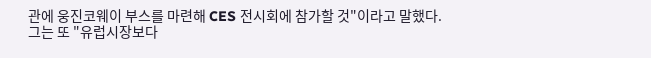관에 웅진코웨이 부스를 마련해 CES 전시회에 참가할 것"이라고 말했다.
그는 또 "유럽시장보다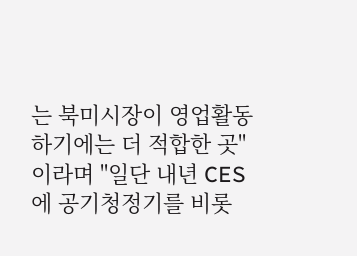는 북미시장이 영업활동하기에는 더 적합한 곳"이라며 "일단 내년 CES에 공기청정기를 비롯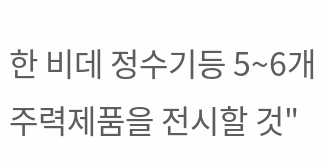한 비데 정수기등 5~6개 주력제품을 전시할 것"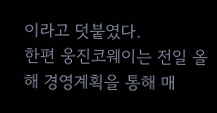이라고 덧붙였다.
한편 웅진코웨이는 전일 올해 경영계획을 통해 매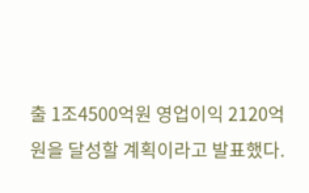출 1조4500억원 영업이익 2120억원을 달성할 계획이라고 발표했다.